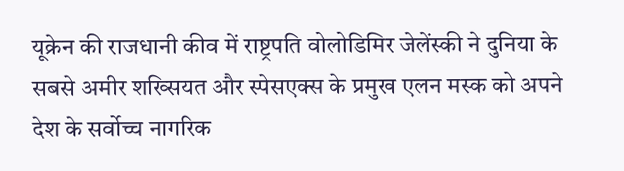यूक्रेन की राजधानी कीव में राष्ट्रपति वोलोडिमिर जेलेंस्की ने दुनिया के सबसे अमीर शख्सियत और स्पेसएक्स के प्रमुख एलन मस्क को अपने देश के सर्वोच्च नागरिक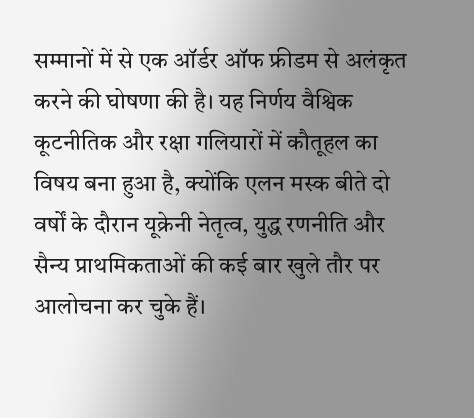सम्मानों में से एक ऑर्डर ऑफ फ्रीडम से अलंकृत करने की घोषणा की है। यह निर्णय वैश्विक कूटनीतिक और रक्षा गलियारों में कौतूहल का विषय बना हुआ है, क्योंकि एलन मस्क बीते दो वर्षों के दौरान यूक्रेनी नेतृत्व, युद्ध रणनीति और सैन्य प्राथमिकताओं की कई बार खुले तौर पर आलोचना कर चुके हैं।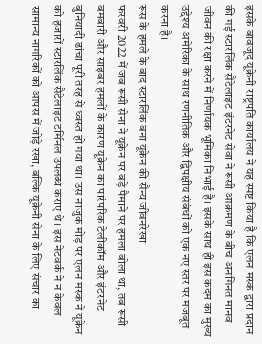इसके बावजूद यूक्रेनी राष्ट्रपति कार्यालय ने यह स्पष्ट किया है कि एलन मस्क द्वारा प्रदान की गई स्टारलिंक सैटेलाइट इंटरनेट सेवा ने रूसी आक्रमण के बीच अनगिनत मानव जीवन की रक्षा करने में निर्णायक भूमिका निभाई है। इसके साथ ही इस कदम का मुख्य उद्देश्य अमेरिका के साथ रणनीतिक और द्विपक्षीय संबंधों को एक नए स्तर पर मजबूत करना है।
रूस के हमले के बाद स्टारलिंक बना यूक्रेन की सैन्य जीवनरेखा
फरवरी 2022 में जब रूसी सेना ने यूक्रेन पर बड़े पैमाने पर हमला बोला था, तब रूसी बमबारी और साइबर हमलों के कारण यूक्रेन का पारंपरिक टेलीकॉम और इंटरनेट बुनियादी ढांचा पूरी तरह से ध्वस्त हो गया था। उस नाजुक मोड़ पर एलन मस्क ने यूक्रेन को हजारों स्टारलिंक सैटेलाइट टर्मिनल उपलब्ध कराए थे। इस नेटवर्क ने न केवल सामान्य नागरिकों को आपस में जोड़े रखा, बल्कि यूक्रेनी सेना के लिए संचार का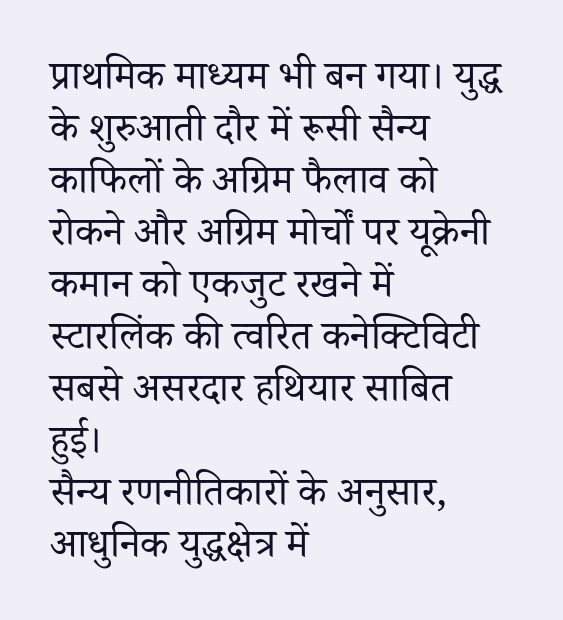प्राथमिक माध्यम भी बन गया। युद्ध के शुरुआती दौर में रूसी सैन्य काफिलों के अग्रिम फैलाव को रोकने और अग्रिम मोर्चों पर यूक्रेनी कमान को एकजुट रखने में स्टारलिंक की त्वरित कनेक्टिविटी सबसे असरदार हथियार साबित हुई।
सैन्य रणनीतिकारों के अनुसार, आधुनिक युद्धक्षेत्र में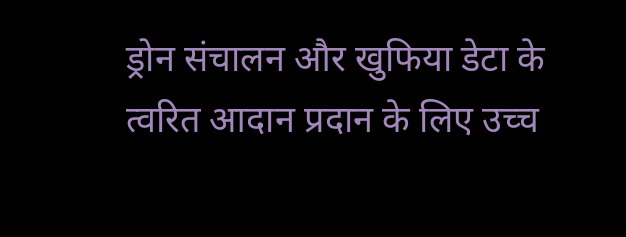ड्रोन संचालन और खुफिया डेटा के त्वरित आदान प्रदान के लिए उच्च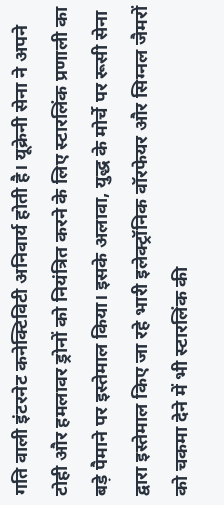गति वाली इंटरनेट कनेक्टिविटी अनिवार्य होती है। यूक्रेनी सेना ने अपने टोही और हमलावर ड्रोनों को नियंत्रित करने के लिए स्टारलिंक प्रणाली का बड़े पैमाने पर इस्तेमाल किया। इसके अलावा, युद्ध के मोर्चे पर रूसी सेना द्वारा इस्तेमाल किए जा रहे भारी इलेक्ट्रॉनिक वॉरफेयर और सिग्नल जैमरों को चकमा देने में भी स्टारलिंक की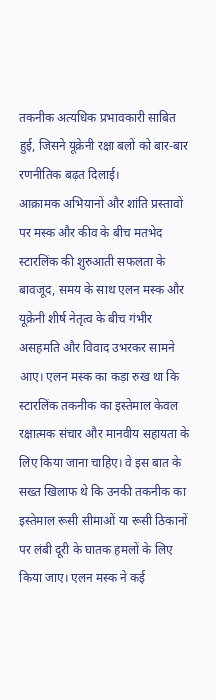तकनीक अत्यधिक प्रभावकारी साबित हुई, जिसने यूक्रेनी रक्षा बलों को बार-बार रणनीतिक बढ़त दिलाई।
आक्रामक अभियानों और शांति प्रस्तावों पर मस्क और कीव के बीच मतभेद
स्टारलिंक की शुरुआती सफलता के बावजूद, समय के साथ एलन मस्क और यूक्रेनी शीर्ष नेतृत्व के बीच गंभीर असहमति और विवाद उभरकर सामने आए। एलन मस्क का कड़ा रुख था कि स्टारलिंक तकनीक का इस्तेमाल केवल रक्षात्मक संचार और मानवीय सहायता के लिए किया जाना चाहिए। वे इस बात के सख्त खिलाफ थे कि उनकी तकनीक का इस्तेमाल रूसी सीमाओं या रूसी ठिकानों पर लंबी दूरी के घातक हमलों के लिए किया जाए। एलन मस्क ने कई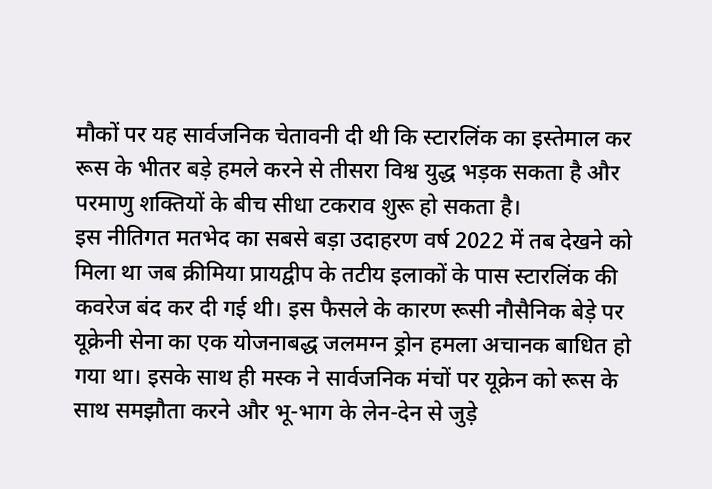मौकों पर यह सार्वजनिक चेतावनी दी थी कि स्टारलिंक का इस्तेमाल कर रूस के भीतर बड़े हमले करने से तीसरा विश्व युद्ध भड़क सकता है और परमाणु शक्तियों के बीच सीधा टकराव शुरू हो सकता है।
इस नीतिगत मतभेद का सबसे बड़ा उदाहरण वर्ष 2022 में तब देखने को मिला था जब क्रीमिया प्रायद्वीप के तटीय इलाकों के पास स्टारलिंक की कवरेज बंद कर दी गई थी। इस फैसले के कारण रूसी नौसैनिक बेड़े पर यूक्रेनी सेना का एक योजनाबद्ध जलमग्न ड्रोन हमला अचानक बाधित हो गया था। इसके साथ ही मस्क ने सार्वजनिक मंचों पर यूक्रेन को रूस के साथ समझौता करने और भू-भाग के लेन-देन से जुड़े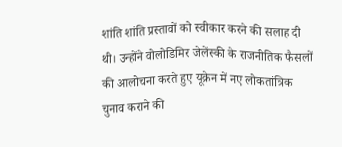शांति शांति प्रस्तावों को स्वीकार करने की सलाह दी थी। उन्होंने वोलोडिमिर जेलेंस्की के राजनीतिक फैसलों की आलोचना करते हुए यूक्रेन में नए लोकतांत्रिक चुनाव कराने की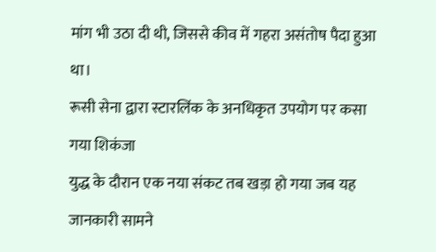मांग भी उठा दी थी, जिससे कीव में गहरा असंतोष पैदा हुआ था।
रूसी सेना द्वारा स्टारलिंक के अनधिकृत उपयोग पर कसा गया शिकंजा
युद्ध के दौरान एक नया संकट तब खड़ा हो गया जब यह जानकारी सामने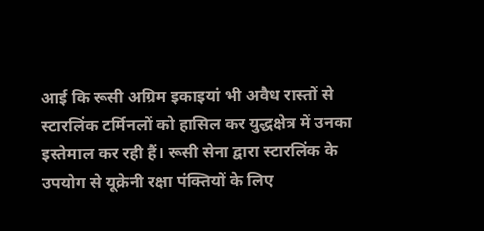आई कि रूसी अग्रिम इकाइयां भी अवैध रास्तों से स्टारलिंक टर्मिनलों को हासिल कर युद्धक्षेत्र में उनका इस्तेमाल कर रही हैं। रूसी सेना द्वारा स्टारलिंक के उपयोग से यूक्रेनी रक्षा पंक्तियों के लिए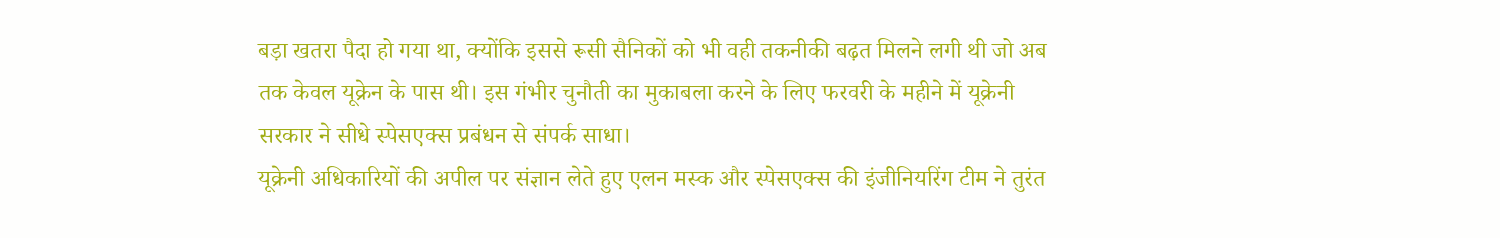बड़ा खतरा पैदा हो गया था, क्योंकि इससे रूसी सैनिकों को भी वही तकनीकी बढ़त मिलने लगी थी जो अब तक केवल यूक्रेन के पास थी। इस गंभीर चुनौती का मुकाबला करने के लिए फरवरी के महीने में यूक्रेनी सरकार ने सीधे स्पेसएक्स प्रबंधन से संपर्क साधा।
यूक्रेनी अधिकारियों की अपील पर संज्ञान लेते हुए एलन मस्क और स्पेसएक्स की इंजीनियरिंग टीम ने तुरंत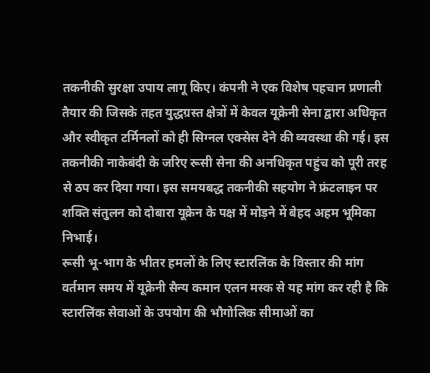तकनीकी सुरक्षा उपाय लागू किए। कंपनी ने एक विशेष पहचान प्रणाली तैयार की जिसके तहत युद्धग्रस्त क्षेत्रों में केवल यूक्रेनी सेना द्वारा अधिकृत और स्वीकृत टर्मिनलों को ही सिग्नल एक्सेस देने की व्यवस्था की गई। इस तकनीकी नाकेबंदी के जरिए रूसी सेना की अनधिकृत पहुंच को पूरी तरह से ठप कर दिया गया। इस समयबद्ध तकनीकी सहयोग ने फ्रंटलाइन पर शक्ति संतुलन को दोबारा यूक्रेन के पक्ष में मोड़ने में बेहद अहम भूमिका निभाई।
रूसी भू-भाग के भीतर हमलों के लिए स्टारलिंक के विस्तार की मांग
वर्तमान समय में यूक्रेनी सैन्य कमान एलन मस्क से यह मांग कर रही है कि स्टारलिंक सेवाओं के उपयोग की भौगोलिक सीमाओं का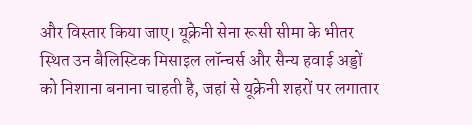और विस्तार किया जाए। यूक्रेनी सेना रूसी सीमा के भीतर स्थित उन बैलिस्टिक मिसाइल लॉन्चर्स और सैन्य हवाई अड्डों को निशाना बनाना चाहती है, जहां से यूक्रेनी शहरों पर लगातार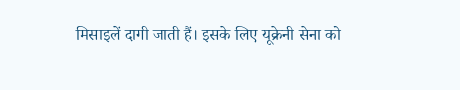मिसाइलें दागी जाती हैं। इसके लिए यूक्रेनी सेना को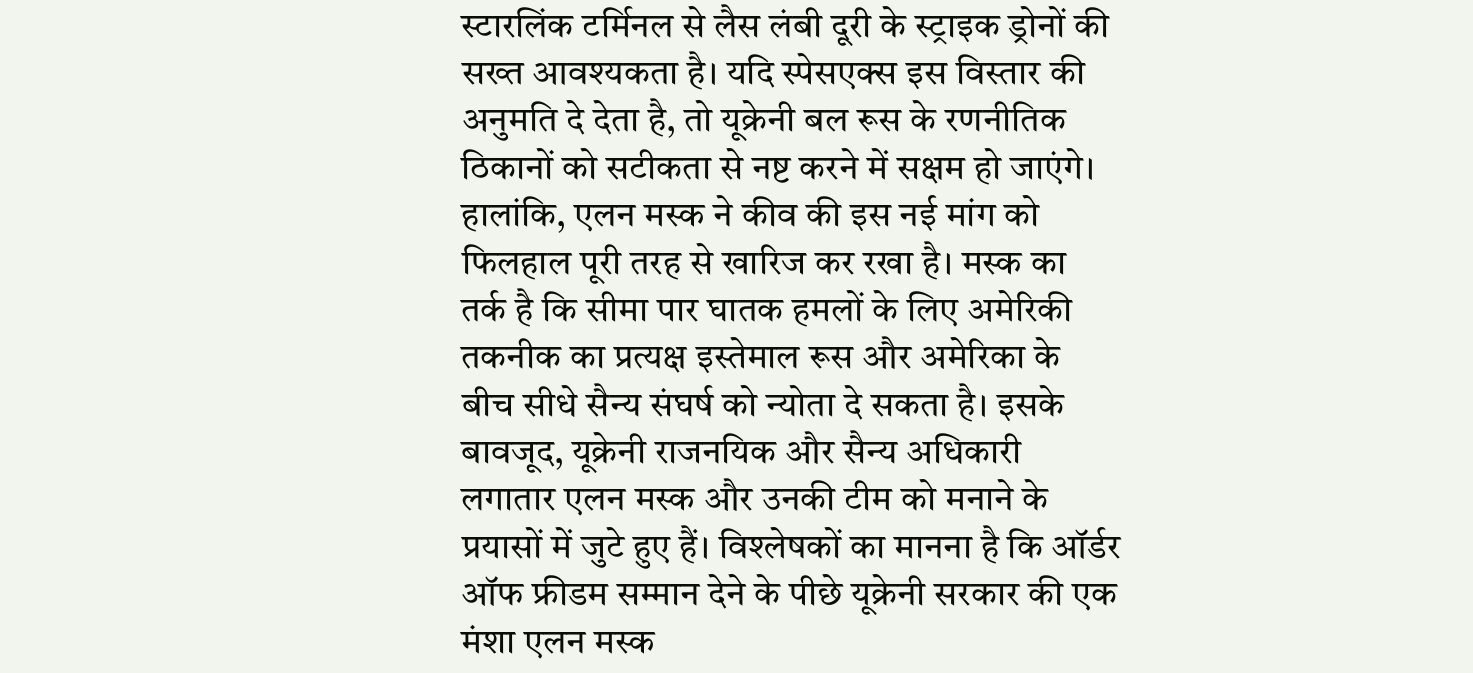स्टारलिंक टर्मिनल से लैस लंबी दूरी के स्ट्राइक ड्रोनों की सख्त आवश्यकता है। यदि स्पेसएक्स इस विस्तार की अनुमति दे देता है, तो यूक्रेनी बल रूस के रणनीतिक ठिकानों को सटीकता से नष्ट करने में सक्षम हो जाएंगे।
हालांकि, एलन मस्क ने कीव की इस नई मांग को फिलहाल पूरी तरह से खारिज कर रखा है। मस्क का तर्क है कि सीमा पार घातक हमलों के लिए अमेरिकी तकनीक का प्रत्यक्ष इस्तेमाल रूस और अमेरिका के बीच सीधे सैन्य संघर्ष को न्योता दे सकता है। इसके बावजूद, यूक्रेनी राजनयिक और सैन्य अधिकारी लगातार एलन मस्क और उनकी टीम को मनाने के प्रयासों में जुटे हुए हैं। विश्लेषकों का मानना है कि ऑर्डर ऑफ फ्रीडम सम्मान देने के पीछे यूक्रेनी सरकार की एक मंशा एलन मस्क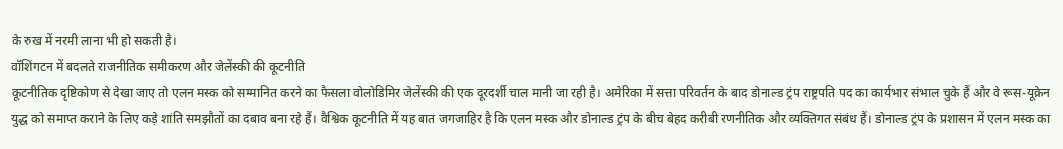के रुख में नरमी लाना भी हो सकती है।
वॉशिंगटन में बदलते राजनीतिक समीकरण और जेलेंस्की की कूटनीति
कूटनीतिक दृष्टिकोण से देखा जाए तो एलन मस्क को सम्मानित करने का फैसला वोलोडिमिर जेलेंस्की की एक दूरदर्शी चाल मानी जा रही है। अमेरिका में सत्ता परिवर्तन के बाद डोनाल्ड ट्रंप राष्ट्रपति पद का कार्यभार संभाल चुके हैं और वे रूस-यूक्रेन युद्ध को समाप्त कराने के लिए कड़े शांति समझौतों का दबाव बना रहे हैं। वैश्विक कूटनीति में यह बात जगजाहिर है कि एलन मस्क और डोनाल्ड ट्रंप के बीच बेहद करीबी रणनीतिक और व्यक्तिगत संबंध हैं। डोनाल्ड ट्रंप के प्रशासन में एलन मस्क का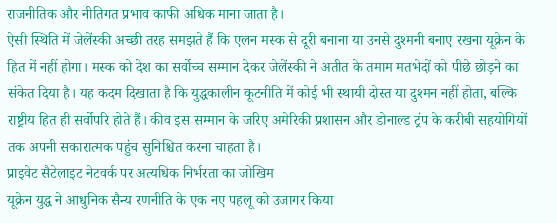राजनीतिक और नीतिगत प्रभाव काफी अधिक माना जाता है।
ऐसी स्थिति में जेलेंस्की अच्छी तरह समझते हैं कि एलन मस्क से दूरी बनाना या उनसे दुश्मनी बनाए रखना यूक्रेन के हित में नहीं होगा। मस्क को देश का सर्वोच्च सम्मान देकर जेलेंस्की ने अतीत के तमाम मतभेदों को पीछे छोड़ने का संकेत दिया है। यह कदम दिखाता है कि युद्धकालीन कूटनीति में कोई भी स्थायी दोस्त या दुश्मन नहीं होता, बल्कि राष्ट्रीय हित ही सर्वोपरि होते हैं। कीव इस सम्मान के जरिए अमेरिकी प्रशासन और डोनाल्ड ट्रंप के करीबी सहयोगियों तक अपनी सकारात्मक पहुंच सुनिश्चित करना चाहता है।
प्राइवेट सैटेलाइट नेटवर्क पर अत्यधिक निर्भरता का जोखिम
यूक्रेन युद्ध ने आधुनिक सैन्य रणनीति के एक नए पहलू को उजागर किया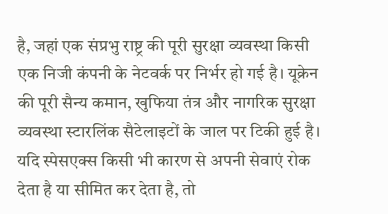है, जहां एक संप्रभु राष्ट्र की पूरी सुरक्षा व्यवस्था किसी एक निजी कंपनी के नेटवर्क पर निर्भर हो गई है। यूक्रेन की पूरी सैन्य कमान, खुफिया तंत्र और नागरिक सुरक्षा व्यवस्था स्टारलिंक सैटेलाइटों के जाल पर टिकी हुई है। यदि स्पेसएक्स किसी भी कारण से अपनी सेवाएं रोक देता है या सीमित कर देता है, तो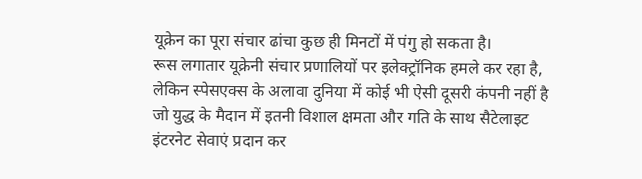यूक्रेन का पूरा संचार ढांचा कुछ ही मिनटों में पंगु हो सकता है।
रूस लगातार यूक्रेनी संचार प्रणालियों पर इलेक्ट्रॉनिक हमले कर रहा है, लेकिन स्पेसएक्स के अलावा दुनिया में कोई भी ऐसी दूसरी कंपनी नहीं है जो युद्ध के मैदान में इतनी विशाल क्षमता और गति के साथ सैटेलाइट इंटरनेट सेवाएं प्रदान कर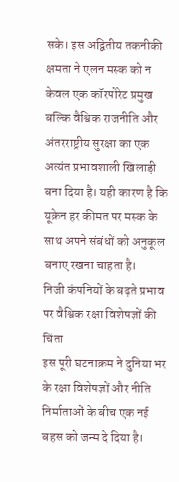सके। इस अद्वितीय तकनीकी क्षमता ने एलन मस्क को न केवल एक कॉरपोरेट प्रमुख बल्कि वैश्विक राजनीति और अंतरराष्ट्रीय सुरक्षा का एक अत्यंत प्रभावशाली खिलाड़ी बना दिया है। यही कारण है कि यूक्रेन हर कीमत पर मस्क के साथ अपने संबंधों को अनुकूल बनाए रखना चाहता है।
निजी कंपनियों के बढ़ते प्रभाव पर वैश्विक रक्षा विशेषज्ञों की चिंता
इस पूरी घटनाक्रम ने दुनिया भर के रक्षा विशेषज्ञों और नीति निर्माताओं के बीच एक नई बहस को जन्म दे दिया है।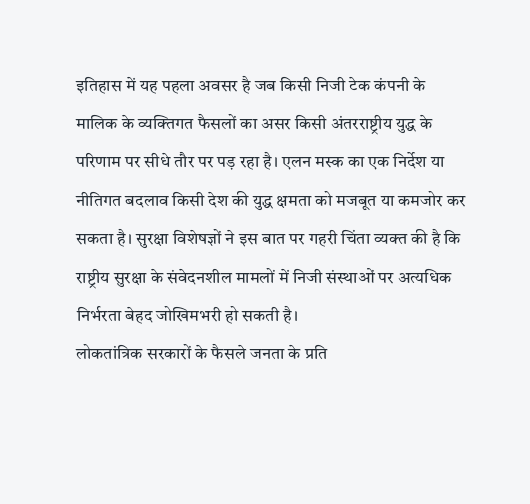इतिहास में यह पहला अवसर है जब किसी निजी टेक कंपनी के मालिक के व्यक्तिगत फैसलों का असर किसी अंतरराष्ट्रीय युद्ध के परिणाम पर सीधे तौर पर पड़ रहा है। एलन मस्क का एक निर्देश या नीतिगत बदलाव किसी देश की युद्ध क्षमता को मजबूत या कमजोर कर सकता है। सुरक्षा विशेषज्ञों ने इस बात पर गहरी चिंता व्यक्त की है कि राष्ट्रीय सुरक्षा के संवेदनशील मामलों में निजी संस्थाओं पर अत्यधिक निर्भरता बेहद जोखिमभरी हो सकती है।
लोकतांत्रिक सरकारों के फैसले जनता के प्रति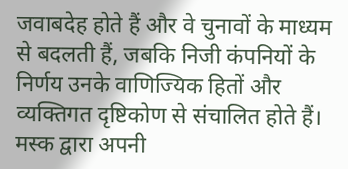जवाबदेह होते हैं और वे चुनावों के माध्यम से बदलती हैं, जबकि निजी कंपनियों के निर्णय उनके वाणिज्यिक हितों और व्यक्तिगत दृष्टिकोण से संचालित होते हैं। मस्क द्वारा अपनी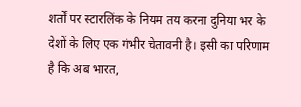शर्तों पर स्टारलिंक के नियम तय करना दुनिया भर के देशों के लिए एक गंभीर चेतावनी है। इसी का परिणाम है कि अब भारत,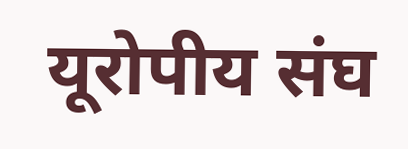यूरोपीय संघ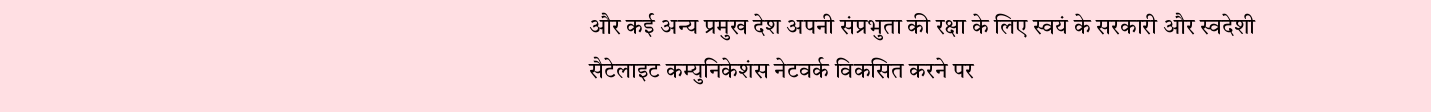और कई अन्य प्रमुख देश अपनी संप्रभुता की रक्षा के लिए स्वयं के सरकारी और स्वदेशी सैटेलाइट कम्युनिकेशंस नेटवर्क विकसित करने पर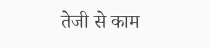तेजी से काम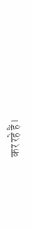कर रहे हैं।